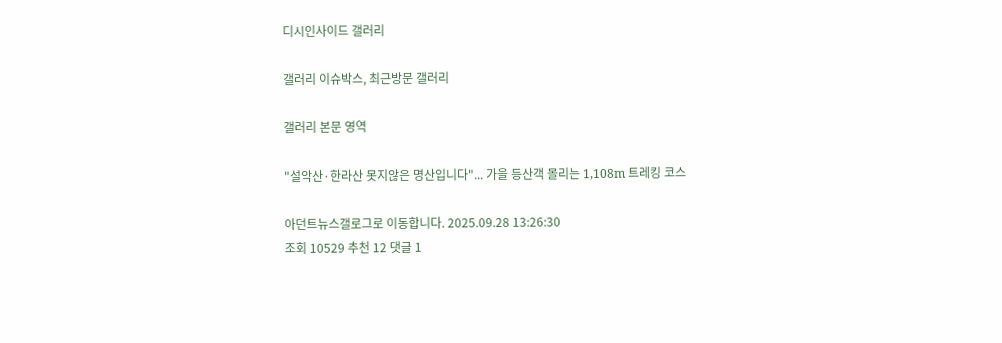디시인사이드 갤러리

갤러리 이슈박스, 최근방문 갤러리

갤러리 본문 영역

"설악산·한라산 못지않은 명산입니다"... 가을 등산객 몰리는 1,108m 트레킹 코스

아던트뉴스갤로그로 이동합니다. 2025.09.28 13:26:30
조회 10529 추천 12 댓글 1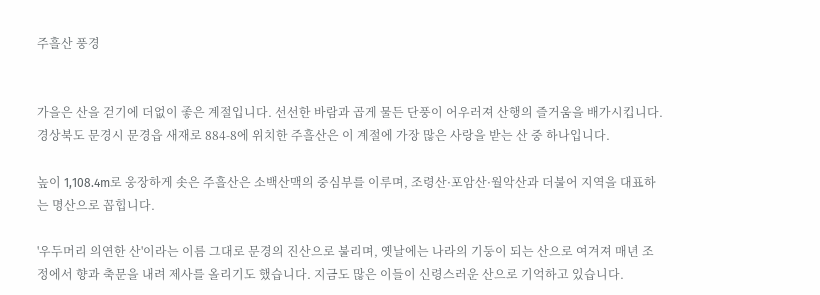주흘산 풍경


가을은 산을 걷기에 더없이 좋은 계절입니다. 선선한 바람과 곱게 물든 단풍이 어우러져 산행의 즐거움을 배가시킵니다. 경상북도 문경시 문경읍 새재로 884-8에 위치한 주흘산은 이 계절에 가장 많은 사랑을 받는 산 중 하나입니다.

높이 1,108.4m로 웅장하게 솟은 주흘산은 소백산맥의 중심부를 이루며, 조령산·포암산·월악산과 더불어 지역을 대표하는 명산으로 꼽힙니다.

'우두머리 의연한 산'이라는 이름 그대로 문경의 진산으로 불리며, 옛날에는 나라의 기둥이 되는 산으로 여겨져 매년 조정에서 향과 축문을 내려 제사를 올리기도 했습니다. 지금도 많은 이들이 신령스러운 산으로 기억하고 있습니다.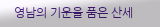영남의 기운을 품은 산세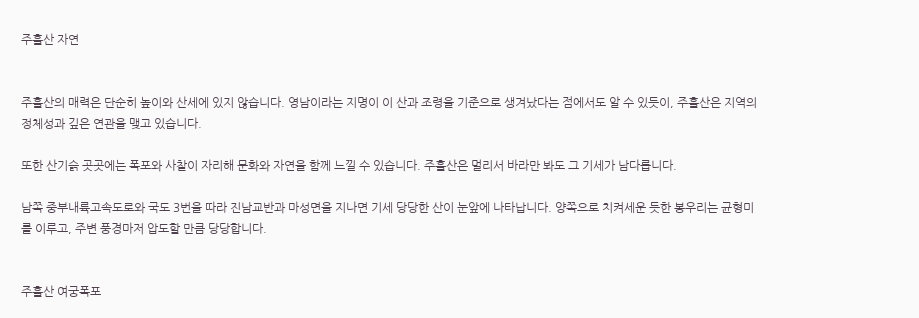주흘산 자연


주흘산의 매력은 단순히 높이와 산세에 있지 않습니다. 영남이라는 지명이 이 산과 조령을 기준으로 생겨났다는 점에서도 알 수 있듯이, 주흘산은 지역의 정체성과 깊은 연관을 맺고 있습니다.

또한 산기슭 곳곳에는 폭포와 사찰이 자리해 문화와 자연을 함께 느낄 수 있습니다. 주흘산은 멀리서 바라만 봐도 그 기세가 남다릅니다.

남쪽 중부내륙고속도로와 국도 3번을 따라 진남교반과 마성면을 지나면 기세 당당한 산이 눈앞에 나타납니다. 양쪽으로 치켜세운 듯한 봉우리는 균형미를 이루고, 주변 풍경마저 압도할 만큼 당당합니다.


주흘산 여궁폭포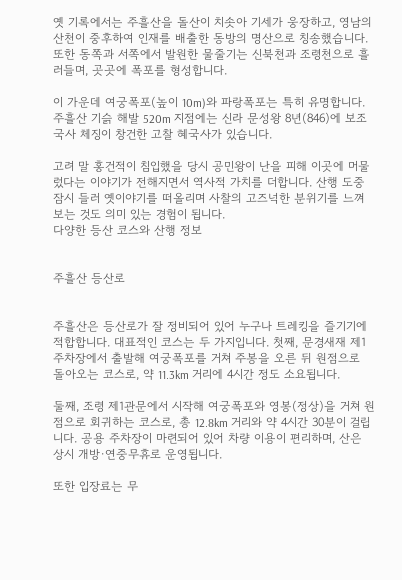옛 기록에서는 주흘산을 돌산이 치솟아 기세가 웅장하고, 영남의 산천이 중후하여 인재를 배출한 동방의 명산으로 칭송했습니다. 또한 동쪽과 서쪽에서 발원한 물줄기는 신북천과 조령천으로 흘러들며, 곳곳에 폭포를 형성합니다.

이 가운데 여궁폭포(높이 10m)와 파랑폭포는 특히 유명합니다. 주흘산 기슭 해발 520m 지점에는 신라 문성왕 8년(846)에 보조국사 체징이 창건한 고찰 혜국사가 있습니다.

고려 말 홍건적이 침입했을 당시 공민왕이 난을 피해 이곳에 머물렀다는 이야기가 전해지면서 역사적 가치를 더합니다. 산행 도중 잠시 들러 옛이야기를 떠올리며 사찰의 고즈넉한 분위기를 느껴보는 것도 의미 있는 경험이 됩니다.
다양한 등산 코스와 산행 정보


주흘산 등산로


주흘산은 등산로가 잘 정비되어 있어 누구나 트레킹을 즐기기에 적합합니다. 대표적인 코스는 두 가지입니다. 첫째, 문경새재 제1주차장에서 출발해 여궁폭포를 거쳐 주봉을 오른 뒤 원점으로 돌아오는 코스로, 약 11.3km 거리에 4시간 정도 소요됩니다.

둘째, 조령 제1관문에서 시작해 여궁폭포와 영봉(정상)을 거쳐 원점으로 회귀하는 코스로, 총 12.8km 거리와 약 4시간 30분이 걸립니다. 공용 주차장이 마련되어 있어 차량 이용이 편리하며, 산은 상시 개방·연중무휴로 운영됩니다.

또한 입장료는 무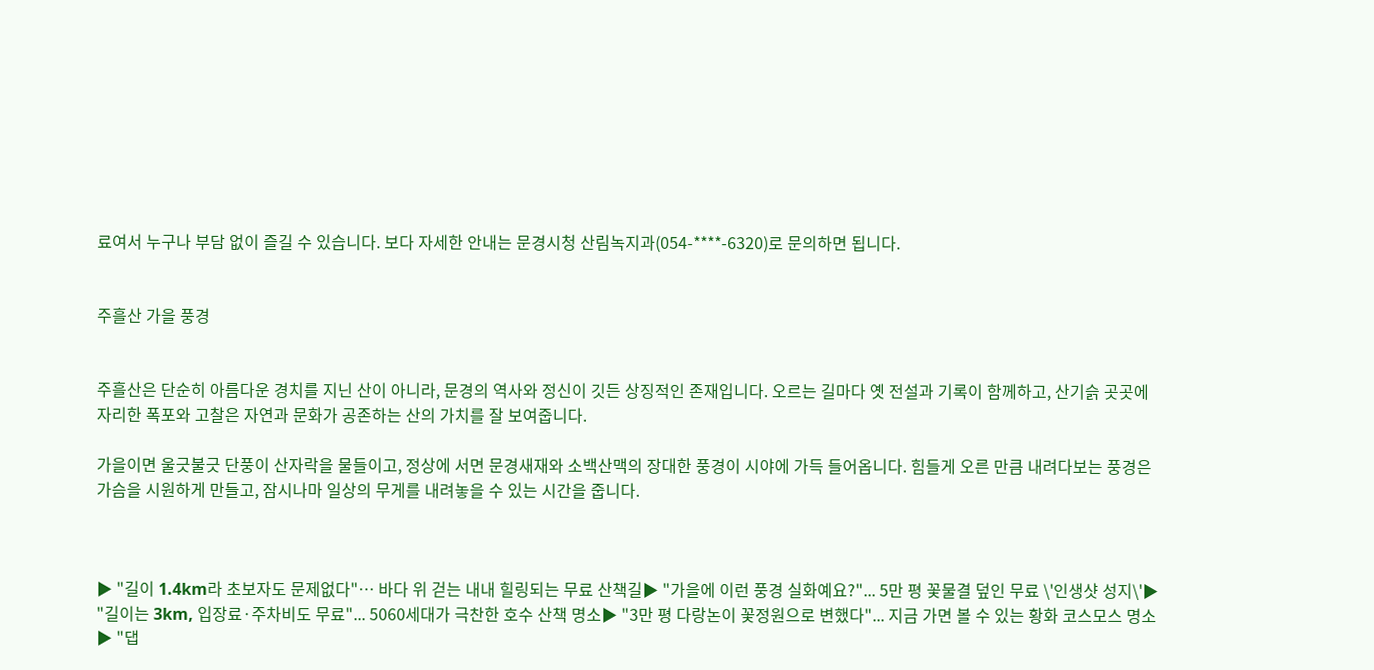료여서 누구나 부담 없이 즐길 수 있습니다. 보다 자세한 안내는 문경시청 산림녹지과(054-****-6320)로 문의하면 됩니다.


주흘산 가을 풍경


주흘산은 단순히 아름다운 경치를 지닌 산이 아니라, 문경의 역사와 정신이 깃든 상징적인 존재입니다. 오르는 길마다 옛 전설과 기록이 함께하고, 산기슭 곳곳에 자리한 폭포와 고찰은 자연과 문화가 공존하는 산의 가치를 잘 보여줍니다.

가을이면 울긋불긋 단풍이 산자락을 물들이고, 정상에 서면 문경새재와 소백산맥의 장대한 풍경이 시야에 가득 들어옵니다. 힘들게 오른 만큼 내려다보는 풍경은 가슴을 시원하게 만들고, 잠시나마 일상의 무게를 내려놓을 수 있는 시간을 줍니다.



▶ "길이 1.4km라 초보자도 문제없다"… 바다 위 걷는 내내 힐링되는 무료 산책길▶ "가을에 이런 풍경 실화예요?"... 5만 평 꽃물결 덮인 무료 \'인생샷 성지\'▶ "길이는 3km, 입장료·주차비도 무료"... 5060세대가 극찬한 호수 산책 명소▶ "3만 평 다랑논이 꽃정원으로 변했다"... 지금 가면 볼 수 있는 황화 코스모스 명소▶ "댑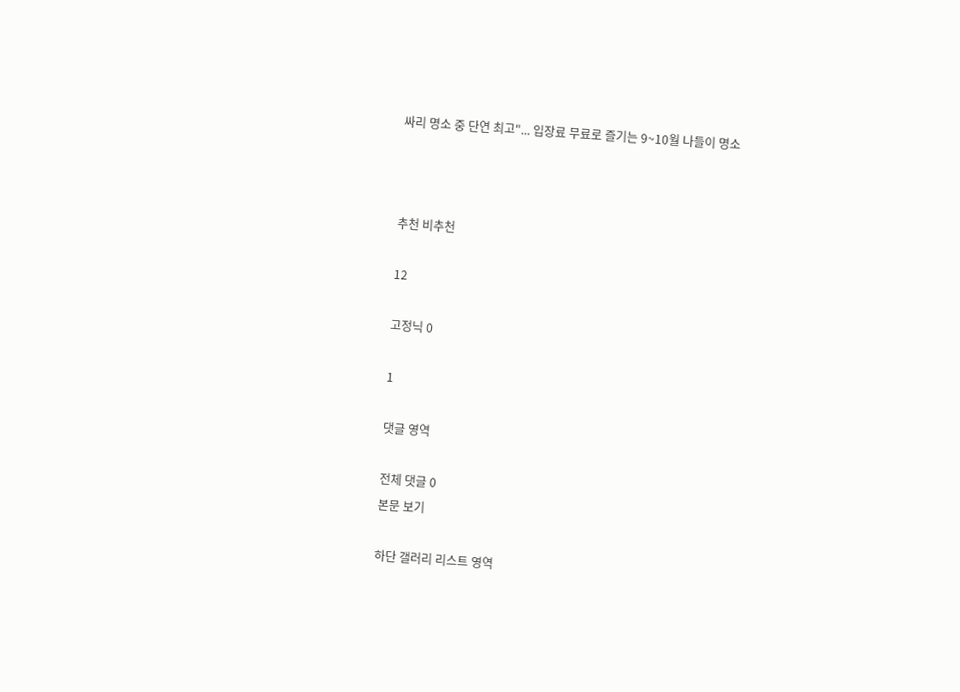싸리 명소 중 단연 최고"... 입장료 무료로 즐기는 9~10월 나들이 명소



추천 비추천

12

고정닉 0

1

댓글 영역

전체 댓글 0
본문 보기

하단 갤러리 리스트 영역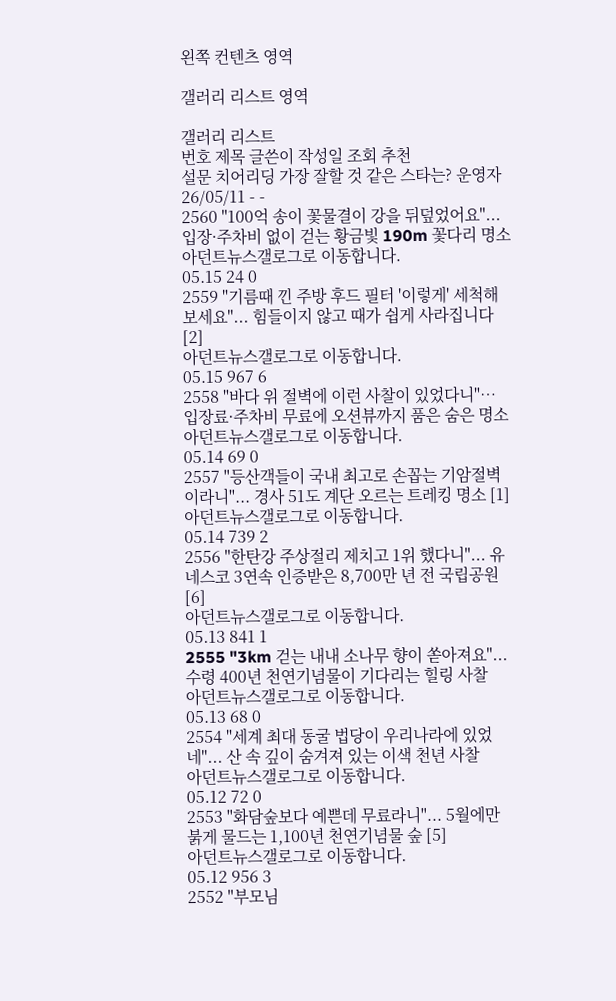왼쪽 컨텐츠 영역

갤러리 리스트 영역

갤러리 리스트
번호 제목 글쓴이 작성일 조회 추천
설문 치어리딩 가장 잘할 것 같은 스타는? 운영자 26/05/11 - -
2560 "100억 송이 꽃물결이 강을 뒤덮었어요"... 입장·주차비 없이 걷는 황금빛 190m 꽃다리 명소
아던트뉴스갤로그로 이동합니다.
05.15 24 0
2559 "기름때 낀 주방 후드 필터 '이렇게' 세척해 보세요"... 힘들이지 않고 때가 쉽게 사라집니다 [2]
아던트뉴스갤로그로 이동합니다.
05.15 967 6
2558 "바다 위 절벽에 이런 사찰이 있었다니"… 입장료·주차비 무료에 오션뷰까지 품은 숨은 명소
아던트뉴스갤로그로 이동합니다.
05.14 69 0
2557 "등산객들이 국내 최고로 손꼽는 기암절벽이라니"... 경사 51도 계단 오르는 트레킹 명소 [1]
아던트뉴스갤로그로 이동합니다.
05.14 739 2
2556 "한탄강 주상절리 제치고 1위 했다니"... 유네스코 3연속 인증받은 8,700만 년 전 국립공원 [6]
아던트뉴스갤로그로 이동합니다.
05.13 841 1
2555 "3km 걷는 내내 소나무 향이 쏟아져요"... 수령 400년 천연기념물이 기다리는 힐링 사찰
아던트뉴스갤로그로 이동합니다.
05.13 68 0
2554 "세계 최대 동굴 법당이 우리나라에 있었네"... 산 속 깊이 숨겨져 있는 이색 천년 사찰
아던트뉴스갤로그로 이동합니다.
05.12 72 0
2553 "화담숲보다 예쁜데 무료라니"... 5월에만 붉게 물드는 1,100년 천연기념물 숲 [5]
아던트뉴스갤로그로 이동합니다.
05.12 956 3
2552 "부모님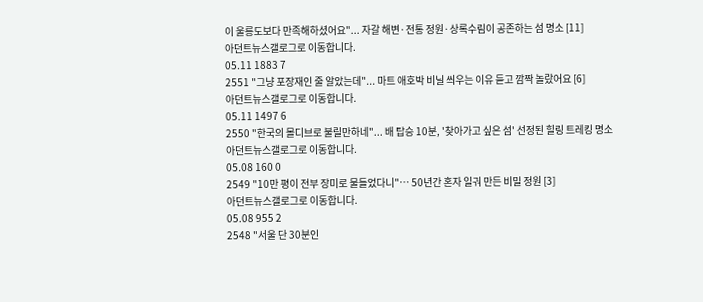이 울릉도보다 만족해하셨어요"... 자갈 해변·전통 정원·상록수림이 공존하는 섬 명소 [11]
아던트뉴스갤로그로 이동합니다.
05.11 1883 7
2551 "그냥 포장재인 줄 알았는데"... 마트 애호박 비닐 씌우는 이유 듣고 깜짝 놀랐어요 [6]
아던트뉴스갤로그로 이동합니다.
05.11 1497 6
2550 "한국의 몰디브로 불릴만하네"... 배 탑승 10분, '찾아가고 싶은 섬' 선정된 힐링 트레킹 명소
아던트뉴스갤로그로 이동합니다.
05.08 160 0
2549 "10만 평이 전부 장미로 물들었다니"… 50년간 혼자 일궈 만든 비밀 정원 [3]
아던트뉴스갤로그로 이동합니다.
05.08 955 2
2548 "서울 단 30분인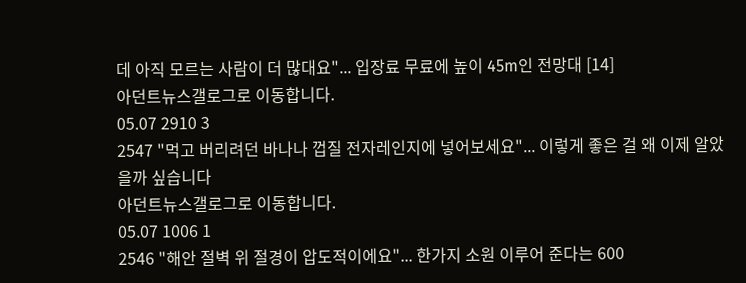데 아직 모르는 사람이 더 많대요"... 입장료 무료에 높이 45m인 전망대 [14]
아던트뉴스갤로그로 이동합니다.
05.07 2910 3
2547 "먹고 버리려던 바나나 껍질 전자레인지에 넣어보세요"... 이렇게 좋은 걸 왜 이제 알았을까 싶습니다
아던트뉴스갤로그로 이동합니다.
05.07 1006 1
2546 "해안 절벽 위 절경이 압도적이에요"... 한가지 소원 이루어 준다는 600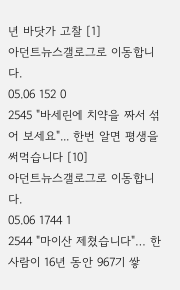년 바닷가 고찰 [1]
아던트뉴스갤로그로 이동합니다.
05.06 152 0
2545 "바세린에 치약을 짜서 섞어 보세요"... 한번 알면 평생을 써먹습니다 [10]
아던트뉴스갤로그로 이동합니다.
05.06 1744 1
2544 "마이산 제쳤습니다"… 한 사람이 16년 동안 967기 쌓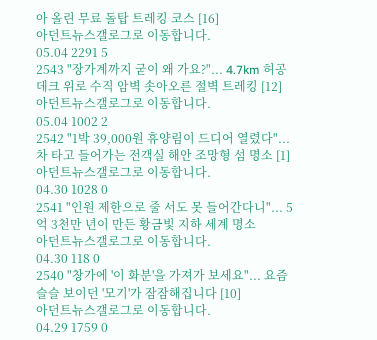아 올린 무료 돌탑 트레킹 코스 [16]
아던트뉴스갤로그로 이동합니다.
05.04 2291 5
2543 "장가계까지 굳이 왜 가요?"... 4.7km 허공 데크 위로 수직 암벽 솟아오른 절벽 트레킹 [12]
아던트뉴스갤로그로 이동합니다.
05.04 1002 2
2542 "1박 39,000원 휴양림이 드디어 열렸다"... 차 타고 들어가는 전객실 해안 조망형 섬 명소 [1]
아던트뉴스갤로그로 이동합니다.
04.30 1028 0
2541 "인원 제한으로 줄 서도 못 들어간다니"... 5억 3천만 년이 만든 황금빛 지하 세계 명소
아던트뉴스갤로그로 이동합니다.
04.30 118 0
2540 "창가에 '이 화분'을 가져가 보세요"... 요즘 슬슬 보이던 '모기'가 잠잠해집니다 [10]
아던트뉴스갤로그로 이동합니다.
04.29 1759 0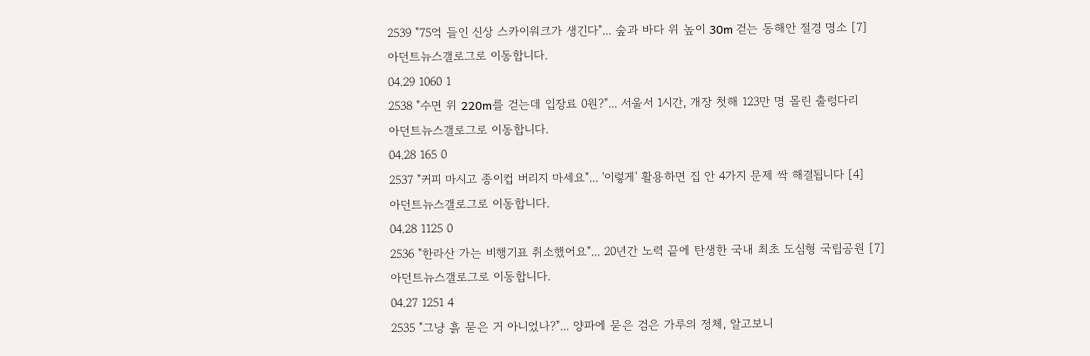2539 "75억 들인 신상 스카이워크가 생긴다"... 숲과 바다 위 높이 30m 걷는 동해안 절경 명소 [7]
아던트뉴스갤로그로 이동합니다.
04.29 1060 1
2538 "수면 위 220m를 걷는데 입장료 0원?"... 서울서 1시간, 개장 첫해 123만 명 몰린 출렁다리
아던트뉴스갤로그로 이동합니다.
04.28 165 0
2537 "커피 마시고 종이컵 버리지 마세요"... '이렇게' 활용하면 집 안 4가지 문제 싹 해결됩니다 [4]
아던트뉴스갤로그로 이동합니다.
04.28 1125 0
2536 "한라산 가는 비행기표 취소했어요"... 20년간 노력 끝에 탄생한 국내 최초 도심형 국립공원 [7]
아던트뉴스갤로그로 이동합니다.
04.27 1251 4
2535 "그냥 흙 묻은 거 아니었나?"... 양파에 묻은 검은 가루의 정체, 알고보니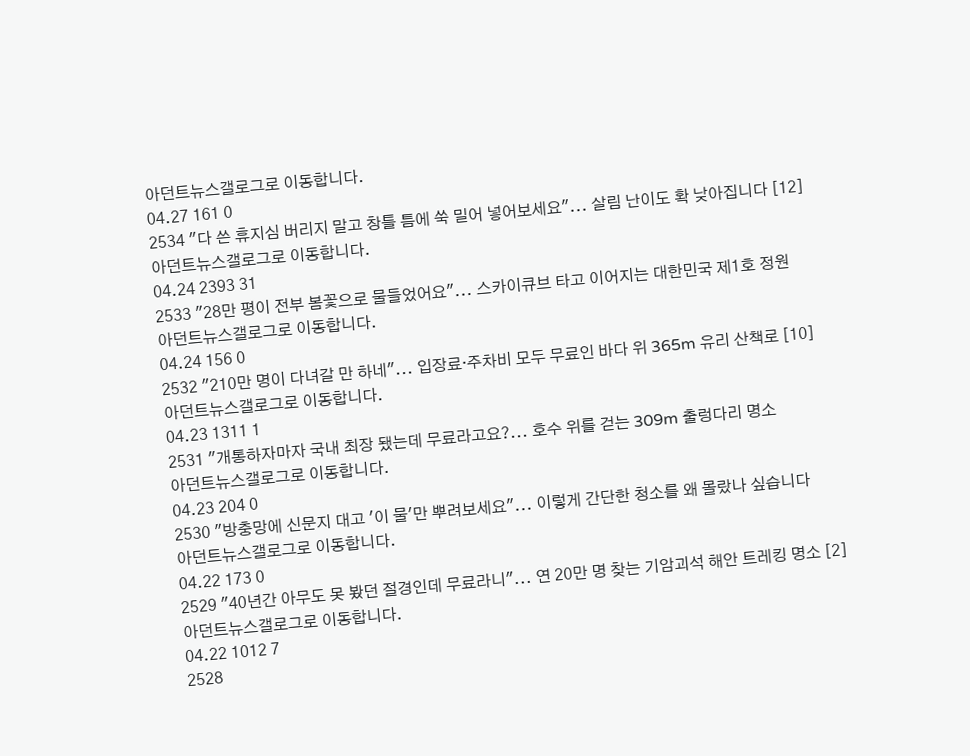아던트뉴스갤로그로 이동합니다.
04.27 161 0
2534 "다 쓴 휴지심 버리지 말고 창틀 틈에 쑥 밀어 넣어보세요"... 살림 난이도 확 낮아집니다 [12]
아던트뉴스갤로그로 이동합니다.
04.24 2393 31
2533 "28만 평이 전부 봄꽃으로 물들었어요"... 스카이큐브 타고 이어지는 대한민국 제1호 정원
아던트뉴스갤로그로 이동합니다.
04.24 156 0
2532 "210만 명이 다녀갈 만 하네"... 입장료·주차비 모두 무료인 바다 위 365m 유리 산책로 [10]
아던트뉴스갤로그로 이동합니다.
04.23 1311 1
2531 "개통하자마자 국내 최장 됐는데 무료라고요?... 호수 위를 걷는 309m 출렁다리 명소
아던트뉴스갤로그로 이동합니다.
04.23 204 0
2530 "방충망에 신문지 대고 '이 물'만 뿌려보세요"... 이렇게 간단한 청소를 왜 몰랐나 싶습니다
아던트뉴스갤로그로 이동합니다.
04.22 173 0
2529 "40년간 아무도 못 봤던 절경인데 무료라니"... 연 20만 명 찾는 기암괴석 해안 트레킹 명소 [2]
아던트뉴스갤로그로 이동합니다.
04.22 1012 7
2528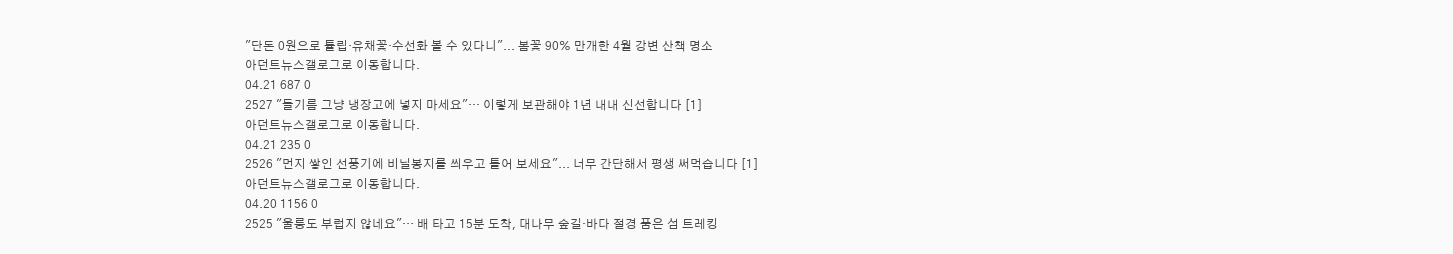"단돈 0원으로 튤립·유채꽃·수선화 볼 수 있다니"... 봄꽃 90% 만개한 4월 강변 산책 명소
아던트뉴스갤로그로 이동합니다.
04.21 687 0
2527 "들기름 그냥 냉장고에 넣지 마세요"… 이렇게 보관해야 1년 내내 신선합니다 [1]
아던트뉴스갤로그로 이동합니다.
04.21 235 0
2526 "먼지 쌓인 선풍기에 비닐봉지를 씌우고 틀어 보세요"... 너무 간단해서 평생 써먹습니다 [1]
아던트뉴스갤로그로 이동합니다.
04.20 1156 0
2525 "울릉도 부럽지 않네요"… 배 타고 15분 도착, 대나무 숲길·바다 절경 품은 섬 트레킹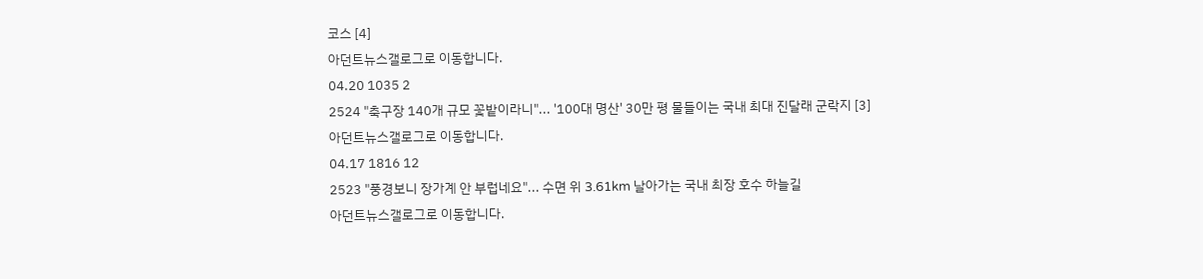코스 [4]
아던트뉴스갤로그로 이동합니다.
04.20 1035 2
2524 "축구장 140개 규모 꽃밭이라니"... '100대 명산' 30만 평 물들이는 국내 최대 진달래 군락지 [3]
아던트뉴스갤로그로 이동합니다.
04.17 1816 12
2523 "풍경보니 장가계 안 부럽네요"... 수면 위 3.61km 날아가는 국내 최장 호수 하늘길
아던트뉴스갤로그로 이동합니다.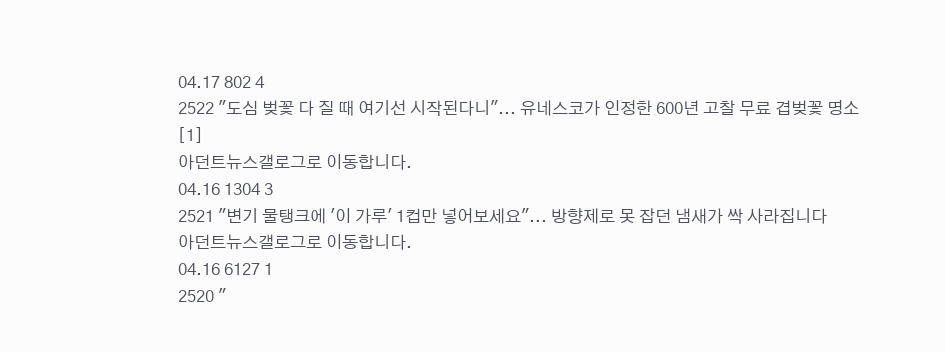04.17 802 4
2522 "도심 벚꽃 다 질 때 여기선 시작된다니"... 유네스코가 인정한 600년 고찰 무료 겹벚꽃 명소 [1]
아던트뉴스갤로그로 이동합니다.
04.16 1304 3
2521 "변기 물탱크에 '이 가루' 1컵만 넣어보세요"... 방향제로 못 잡던 냄새가 싹 사라집니다
아던트뉴스갤로그로 이동합니다.
04.16 6127 1
2520 "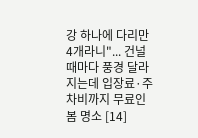강 하나에 다리만 4개라니"... 건널 때마다 풍경 달라지는데 입장료·주차비까지 무료인 봄 명소 [14]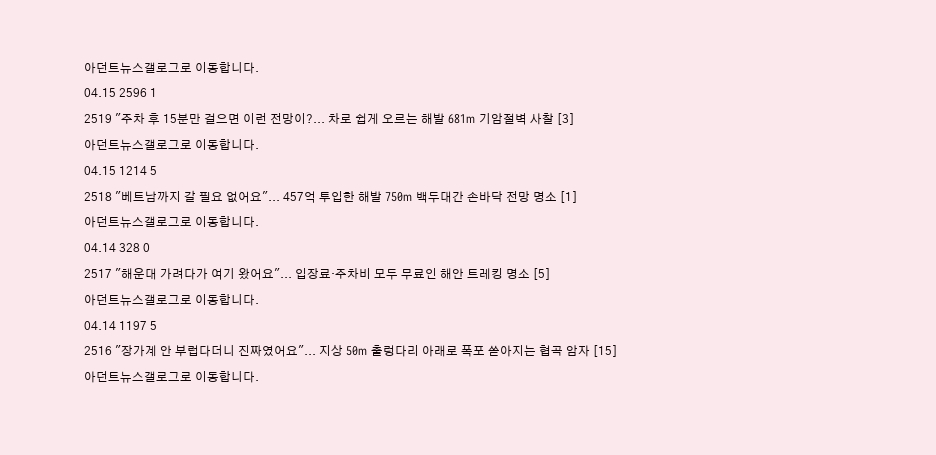아던트뉴스갤로그로 이동합니다.
04.15 2596 1
2519 "주차 후 15분만 걸으면 이런 전망이?... 차로 쉽게 오르는 해발 681m 기암절벽 사찰 [3]
아던트뉴스갤로그로 이동합니다.
04.15 1214 5
2518 "베트남까지 갈 필요 없어요"... 457억 투입한 해발 750m 백두대간 손바닥 전망 명소 [1]
아던트뉴스갤로그로 이동합니다.
04.14 328 0
2517 "해운대 가려다가 여기 왔어요"... 입장료·주차비 모두 무료인 해안 트레킹 명소 [5]
아던트뉴스갤로그로 이동합니다.
04.14 1197 5
2516 "장가계 안 부럽다더니 진짜였어요"... 지상 50m 출렁다리 아래로 폭포 쏟아지는 협곡 암자 [15]
아던트뉴스갤로그로 이동합니다.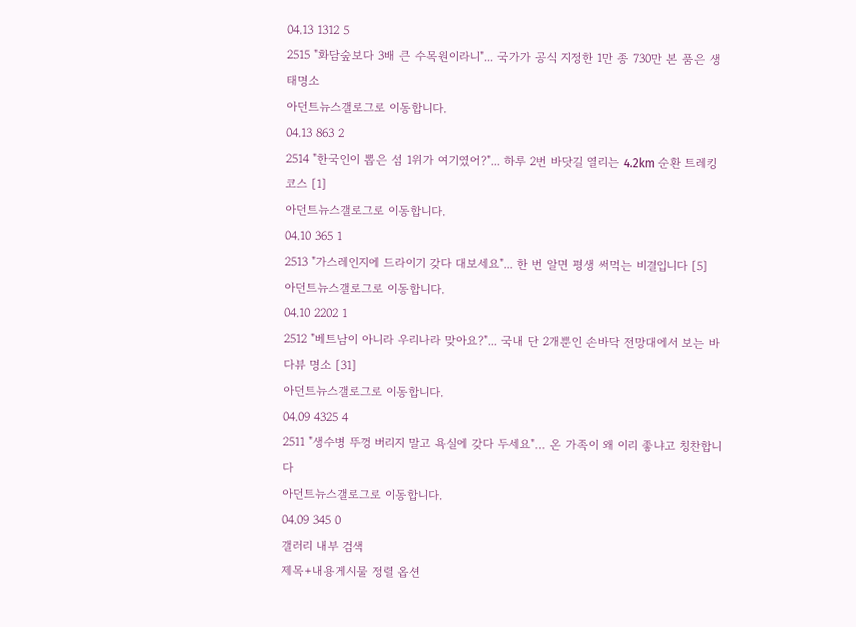04.13 1312 5
2515 "화담숲보다 3배 큰 수목원이라니"... 국가가 공식 지정한 1만 종 730만 본 품은 생태명소
아던트뉴스갤로그로 이동합니다.
04.13 863 2
2514 "한국인이 뽑은 섬 1위가 여기였어?"... 하루 2번 바닷길 열리는 4.2km 순환 트레킹 코스 [1]
아던트뉴스갤로그로 이동합니다.
04.10 365 1
2513 "가스레인지에 드라이기 갖다 대보세요"... 한 번 알면 평생 써먹는 비결입니다 [5]
아던트뉴스갤로그로 이동합니다.
04.10 2202 1
2512 "베트남이 아니라 우리나라 맞아요?"... 국내 단 2개뿐인 손바닥 전망대에서 보는 바다뷰 명소 [31]
아던트뉴스갤로그로 이동합니다.
04.09 4325 4
2511 "생수병 뚜껑 버리지 말고 욕실에 갖다 두세요"… 온 가족이 왜 이리 좋냐고 칭찬합니다
아던트뉴스갤로그로 이동합니다.
04.09 345 0
갤러리 내부 검색
제목+내용게시물 정렬 옵션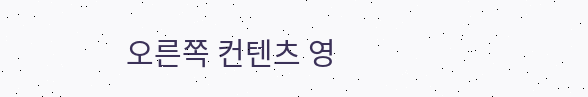오른쪽 컨텐츠 영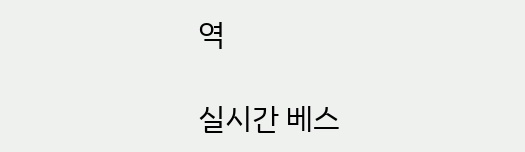역

실시간 베스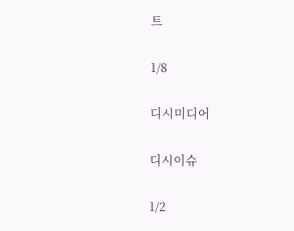트

1/8

디시미디어

디시이슈

1/2